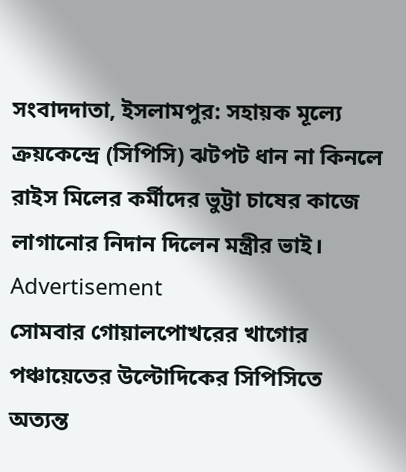সংবাদদাতা, ইসলামপুর: সহায়ক মূল্যে ক্রয়কেন্দ্রে (সিপিসি) ঝটপট ধান না কিনলে রাইস মিলের কর্মীদের ভুট্টা চাষের কাজে লাগানোর নিদান দিলেন মন্ত্রীর ভাই।
Advertisement
সোমবার গোয়ালপোখরের খাগোর পঞ্চায়েতের উল্টোদিকের সিপিসিতে অত্যন্ত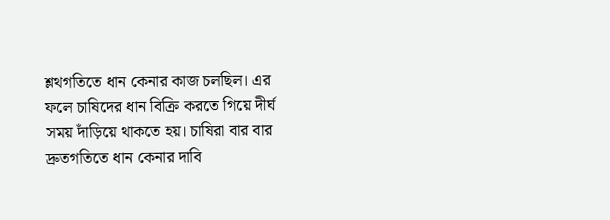শ্লথগতিতে ধান কেনার কাজ চলছিল। এর ফলে চাষিদের ধান বিক্রি করতে গিয়ে দীর্ঘ সময় দাঁড়িয়ে থাকতে হয়। চাষিরা বার বার দ্রুতগতিতে ধান কেনার দাবি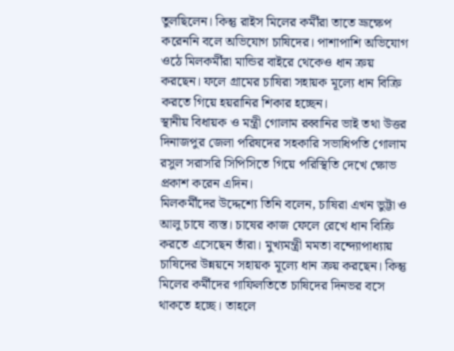তুলছিলেন। কিন্তু রাইস মিলের কর্মীরা তাতে ভ্রূক্ষেপ করেননি বলে অভিযোগ চাষিদের। পাশাপাশি অভিযোগ ওঠে মিলকর্মীরা মান্ডির বাইরে থেকেও ধান ক্রয় করছেন। ফলে গ্রামের চাষিরা সহায়ক মূল্যে ধান বিক্রি করতে গিয়ে হয়রানির শিকার হচ্ছেন।
স্থানীয় বিধায়ক ও মন্ত্রী গোলাম রব্বানির ভাই তথা উত্তর দিনাজপুর জেলা পরিষদের সহকারি সভাধিপতি গোলাম রসুল সরাসরি সিপিসিতে গিয়ে পরিস্থিতি দেখে ক্ষোভ প্রকাশ করেন এদিন।
মিলকর্মীদের উদ্দেশ্যে তিনি বলেন, চাষিরা এখন ভুট্টা ও আলু চাষে ব্যস্ত। চাষের কাজ ফেলে রেখে ধান বিক্রি করতে এসেছেন তাঁরা। মুখ্যমন্ত্রী মমতা বন্দ্যোপাধ্যায় চাষিদের উন্নয়নে সহায়ক মূল্যে ধান ক্রয় করছেন। কিন্তু মিলের কর্মীদের গাফিলতিতে চাষিদের দিনভর বসে থাকতে হচ্ছে। তাহলে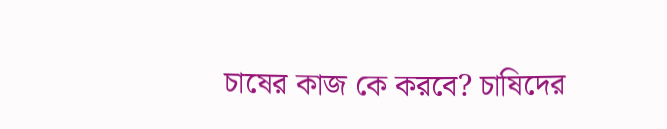চাষের কাজ কে করবে? চাষিদের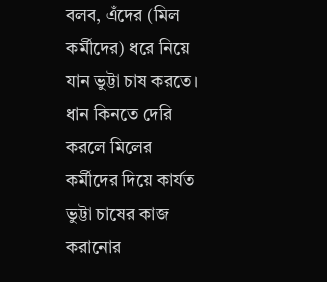বলব, এঁদের (মিল কর্মীদের) ধরে নিয়ে যান ভুট্টা চাষ করতে। ধান কিনতে দেরি করলে মিলের কর্মীদের দিয়ে কার্যত ভুট্টা চাষের কাজ করানোর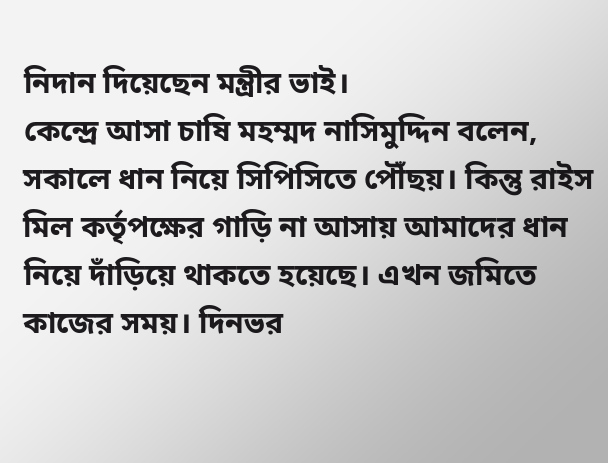নিদান দিয়েছেন মন্ত্রীর ভাই।
কেন্দ্রে আসা চাষি মহম্মদ নাসিমুদ্দিন বলেন, সকালে ধান নিয়ে সিপিসিতে পৌঁছয়। কিন্তু রাইস মিল কর্তৃপক্ষের গাড়ি না আসায় আমাদের ধান নিয়ে দাঁড়িয়ে থাকতে হয়েছে। এখন জমিতে কাজের সময়। দিনভর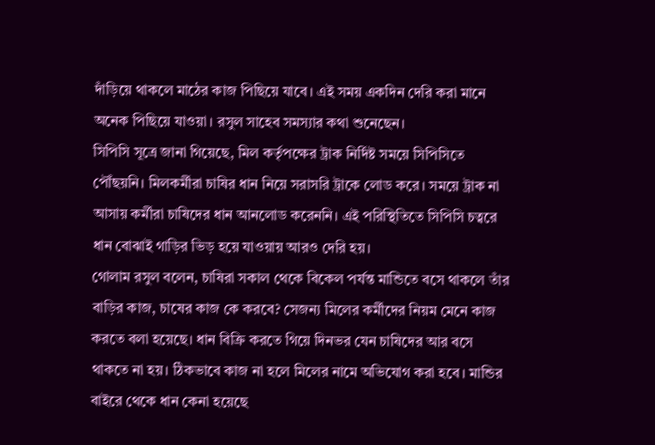দাঁড়িয়ে থাকলে মাঠের কাজ পিছিয়ে যাবে। এই সময় একদিন দেরি করা মানে অনেক পিছিয়ে যাওয়া। রসুল সাহেব সমস্যার কথা শুনেছেন।
সিপিসি সূত্রে জানা গিয়েছে, মিল কর্তৃপক্ষের ট্রাক নির্দিষ্ট সময়ে সিপিসিতে পৌঁছয়নি। মিলকর্মীরা চাষির ধান নিয়ে সরাসরি ট্রাকে লোড করে। সময়ে ট্রাক না আসায় কর্মীরা চাষিদের ধান আনলোড করেননি। এই পরিস্থিতিতে সিপিসি চত্বরে ধান বোঝাই গাড়ির ভিড় হয়ে যাওয়ায় আরও দেরি হয়।
গোলাম রসুল বলেন, চাষিরা সকাল থেকে বিকেল পর্যন্ত মান্ডিতে বসে থাকলে তাঁর বাড়ির কাজ, চাষের কাজ কে করবে? সেজন্য মিলের কর্মীদের নিয়ম মেনে কাজ করতে বলা হয়েছে। ধান বিক্রি করতে গিয়ে দিনভর যেন চাষিদের আর বসে থাকতে না হয়। ঠিকভাবে কাজ না হলে মিলের নামে অভিযোগ করা হবে। মান্ডির বাইরে থেকে ধান কেনা হয়েছে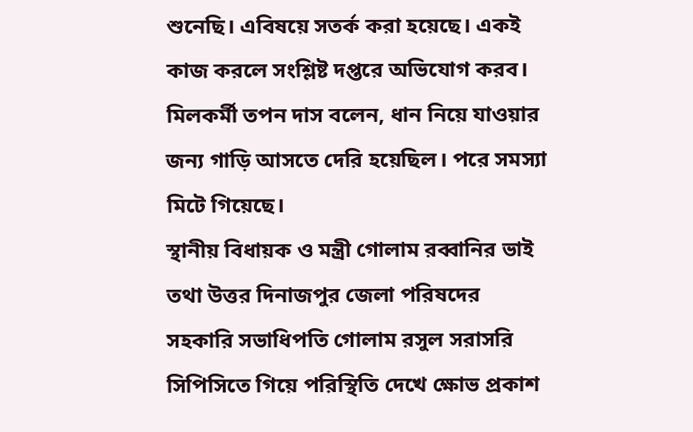শুনেছি। এবিষয়ে সতর্ক করা হয়েছে। একই কাজ করলে সংশ্লিষ্ট দপ্তরে অভিযোগ করব।
মিলকর্মী তপন দাস বলেন, ধান নিয়ে যাওয়ার জন্য গাড়ি আসতে দেরি হয়েছিল। পরে সমস্যা মিটে গিয়েছে।
স্থানীয় বিধায়ক ও মন্ত্রী গোলাম রব্বানির ভাই তথা উত্তর দিনাজপুর জেলা পরিষদের সহকারি সভাধিপতি গোলাম রসুল সরাসরি সিপিসিতে গিয়ে পরিস্থিতি দেখে ক্ষোভ প্রকাশ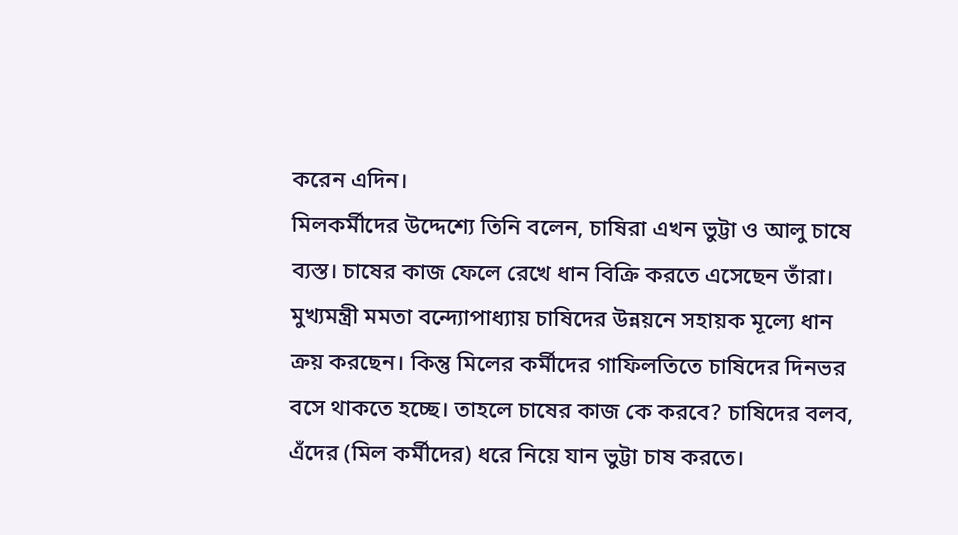করেন এদিন।
মিলকর্মীদের উদ্দেশ্যে তিনি বলেন, চাষিরা এখন ভুট্টা ও আলু চাষে ব্যস্ত। চাষের কাজ ফেলে রেখে ধান বিক্রি করতে এসেছেন তাঁরা। মুখ্যমন্ত্রী মমতা বন্দ্যোপাধ্যায় চাষিদের উন্নয়নে সহায়ক মূল্যে ধান ক্রয় করছেন। কিন্তু মিলের কর্মীদের গাফিলতিতে চাষিদের দিনভর বসে থাকতে হচ্ছে। তাহলে চাষের কাজ কে করবে? চাষিদের বলব, এঁদের (মিল কর্মীদের) ধরে নিয়ে যান ভুট্টা চাষ করতে।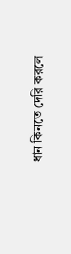ধান কিনতে দেরি করলে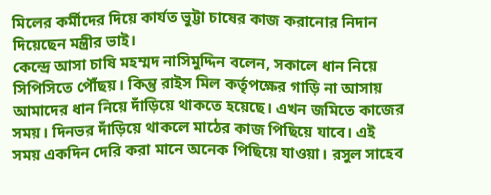মিলের কর্মীদের দিয়ে কার্যত ভুট্টা চাষের কাজ করানোর নিদান দিয়েছেন মন্ত্রীর ভাই।
কেন্দ্রে আসা চাষি মহম্মদ নাসিমুদ্দিন বলেন, সকালে ধান নিয়ে সিপিসিতে পৌঁছয়। কিন্তু রাইস মিল কর্তৃপক্ষের গাড়ি না আসায় আমাদের ধান নিয়ে দাঁড়িয়ে থাকতে হয়েছে। এখন জমিতে কাজের সময়। দিনভর দাঁড়িয়ে থাকলে মাঠের কাজ পিছিয়ে যাবে। এই সময় একদিন দেরি করা মানে অনেক পিছিয়ে যাওয়া। রসুল সাহেব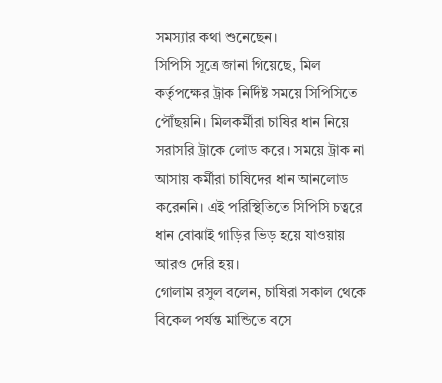সমস্যার কথা শুনেছেন।
সিপিসি সূত্রে জানা গিয়েছে, মিল কর্তৃপক্ষের ট্রাক নির্দিষ্ট সময়ে সিপিসিতে পৌঁছয়নি। মিলকর্মীরা চাষির ধান নিয়ে সরাসরি ট্রাকে লোড করে। সময়ে ট্রাক না আসায় কর্মীরা চাষিদের ধান আনলোড করেননি। এই পরিস্থিতিতে সিপিসি চত্বরে ধান বোঝাই গাড়ির ভিড় হয়ে যাওয়ায় আরও দেরি হয়।
গোলাম রসুল বলেন, চাষিরা সকাল থেকে বিকেল পর্যন্ত মান্ডিতে বসে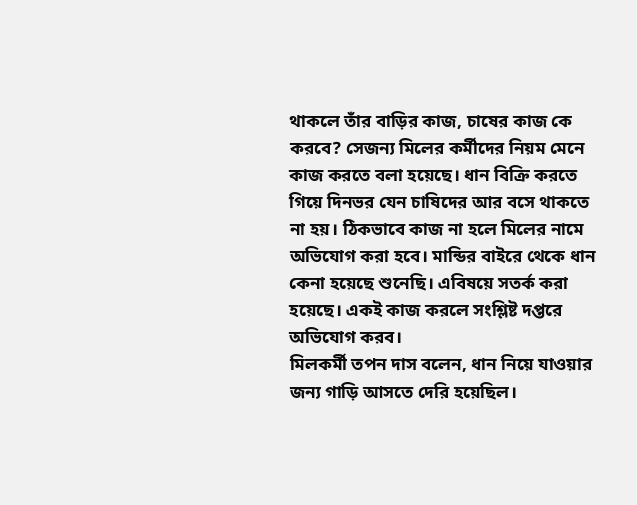থাকলে তাঁর বাড়ির কাজ, চাষের কাজ কে করবে? সেজন্য মিলের কর্মীদের নিয়ম মেনে কাজ করতে বলা হয়েছে। ধান বিক্রি করতে গিয়ে দিনভর যেন চাষিদের আর বসে থাকতে না হয়। ঠিকভাবে কাজ না হলে মিলের নামে অভিযোগ করা হবে। মান্ডির বাইরে থেকে ধান কেনা হয়েছে শুনেছি। এবিষয়ে সতর্ক করা হয়েছে। একই কাজ করলে সংশ্লিষ্ট দপ্তরে অভিযোগ করব।
মিলকর্মী তপন দাস বলেন, ধান নিয়ে যাওয়ার জন্য গাড়ি আসতে দেরি হয়েছিল।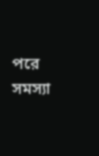পরে সমস্যা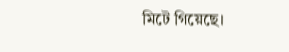মিটে গিয়েছে।